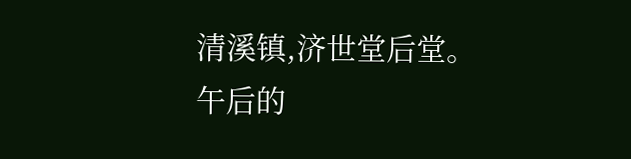清溪镇,济世堂后堂。
午后的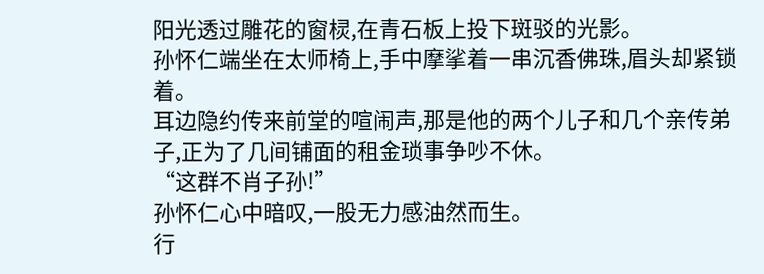阳光透过雕花的窗棂,在青石板上投下斑驳的光影。
孙怀仁端坐在太师椅上,手中摩挲着一串沉香佛珠,眉头却紧锁着。
耳边隐约传来前堂的喧闹声,那是他的两个儿子和几个亲传弟子,正为了几间铺面的租金琐事争吵不休。
“这群不肖子孙!”
孙怀仁心中暗叹,一股无力感油然而生。
行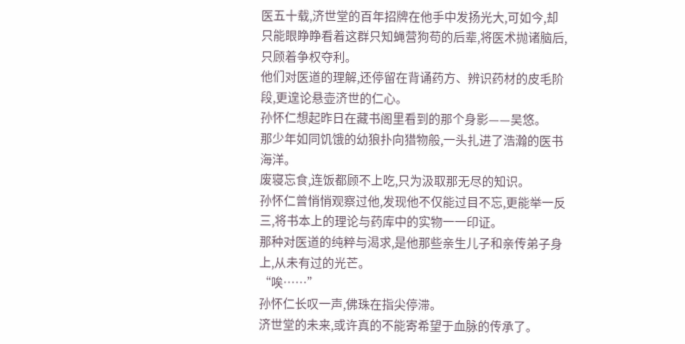医五十载,济世堂的百年招牌在他手中发扬光大,可如今,却只能眼睁睁看着这群只知蝇营狗苟的后辈,将医术抛诸脑后,只顾着争权夺利。
他们对医道的理解,还停留在背诵药方、辨识药材的皮毛阶段,更遑论悬壶济世的仁心。
孙怀仁想起昨日在藏书阁里看到的那个身影——吴悠。
那少年如同饥饿的幼狼扑向猎物般,一头扎进了浩瀚的医书海洋。
废寝忘食,连饭都顾不上吃,只为汲取那无尽的知识。
孙怀仁曾悄悄观察过他,发现他不仅能过目不忘,更能举一反三,将书本上的理论与药库中的实物一一印证。
那种对医道的纯粹与渴求,是他那些亲生儿子和亲传弟子身上,从未有过的光芒。
“唉……”
孙怀仁长叹一声,佛珠在指尖停滞。
济世堂的未来,或许真的不能寄希望于血脉的传承了。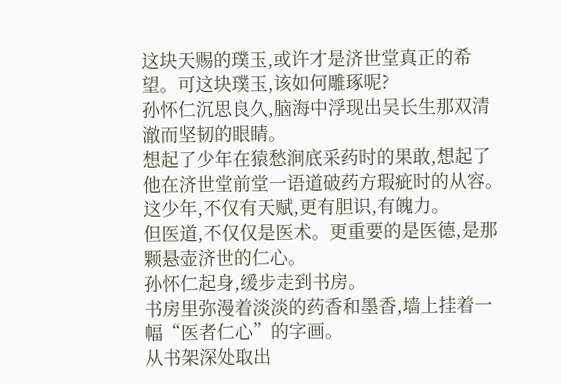这块天赐的璞玉,或许才是济世堂真正的希望。可这块璞玉,该如何雕琢呢?
孙怀仁沉思良久,脑海中浮现出吴长生那双清澈而坚韧的眼睛。
想起了少年在猿愁涧底采药时的果敢,想起了他在济世堂前堂一语道破药方瑕疵时的从容。
这少年,不仅有天赋,更有胆识,有魄力。
但医道,不仅仅是医术。更重要的是医德,是那颗悬壶济世的仁心。
孙怀仁起身,缓步走到书房。
书房里弥漫着淡淡的药香和墨香,墙上挂着一幅“医者仁心”的字画。
从书架深处取出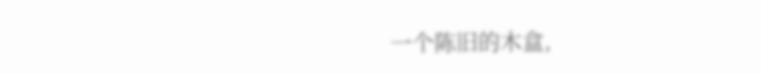一个陈旧的木盒,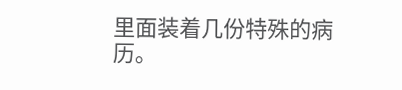里面装着几份特殊的病历。